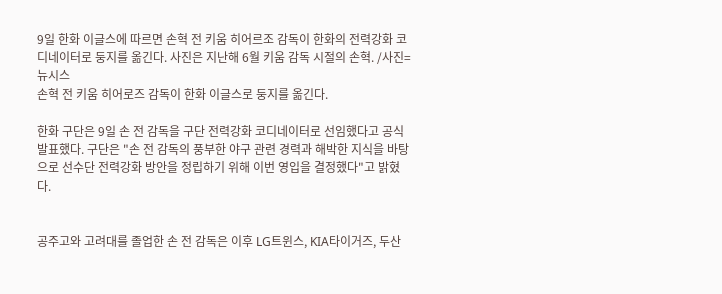9일 한화 이글스에 따르면 손혁 전 키움 히어르조 감독이 한화의 전력강화 코디네이터로 둥지를 옮긴다. 사진은 지난해 6월 키움 감독 시절의 손혁. /사진=뉴시스
손혁 전 키움 히어로즈 감독이 한화 이글스로 둥지를 옮긴다.

한화 구단은 9일 손 전 감독을 구단 전력강화 코디네이터로 선임했다고 공식 발표했다. 구단은 "손 전 감독의 풍부한 야구 관련 경력과 해박한 지식을 바탕으로 선수단 전력강화 방안을 정립하기 위해 이번 영입을 결정했다"고 밝혔다.


공주고와 고려대를 졸업한 손 전 감독은 이후 LG트윈스, KIA타이거즈, 두산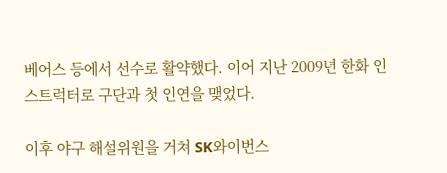베어스 등에서 선수로 활약했다. 이어 지난 2009년 한화 인스트럭터로 구단과 첫 인연을 맺었다.

이후 야구 해설위원을 거쳐 SK와이번스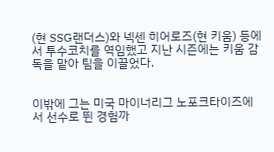(현 SSG랜더스)와 넥센 히어로즈(현 키움) 등에서 투수코치를 역임했고 지난 시즌에는 키움 감독을 맡아 팀을 이끌었다.


이밖에 그는 미국 마이너리그 노포크타이즈에서 선수로 뛴 경험까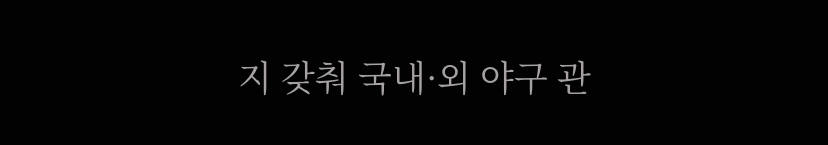지 갖춰 국내·외 야구 관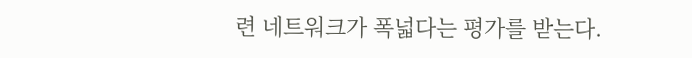련 네트워크가 폭넓다는 평가를 받는다.